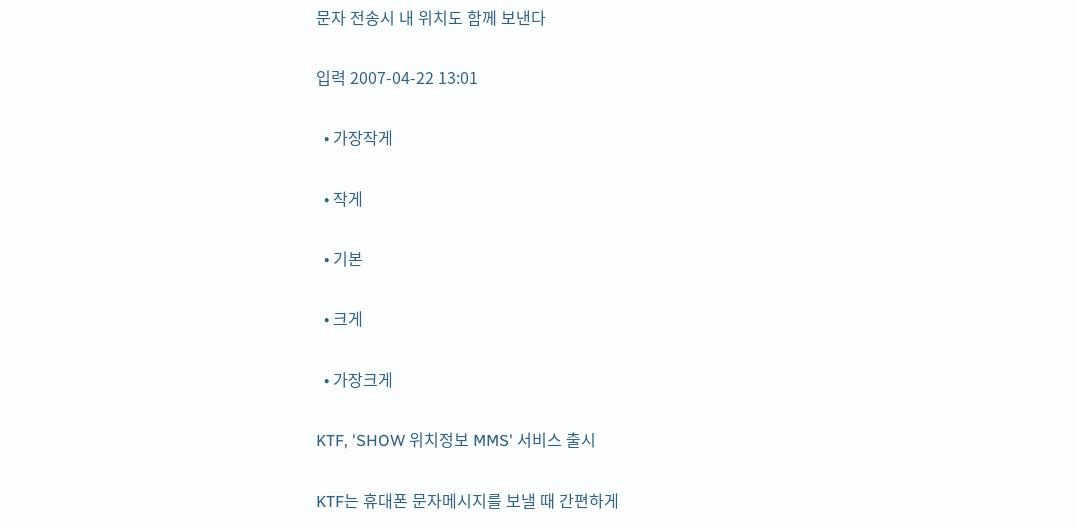문자 전송시 내 위치도 함께 보낸다

입력 2007-04-22 13:01

  • 가장작게

  • 작게

  • 기본

  • 크게

  • 가장크게

KTF, 'SHOW 위치정보 MMS' 서비스 출시

KTF는 휴대폰 문자메시지를 보낼 때 간편하게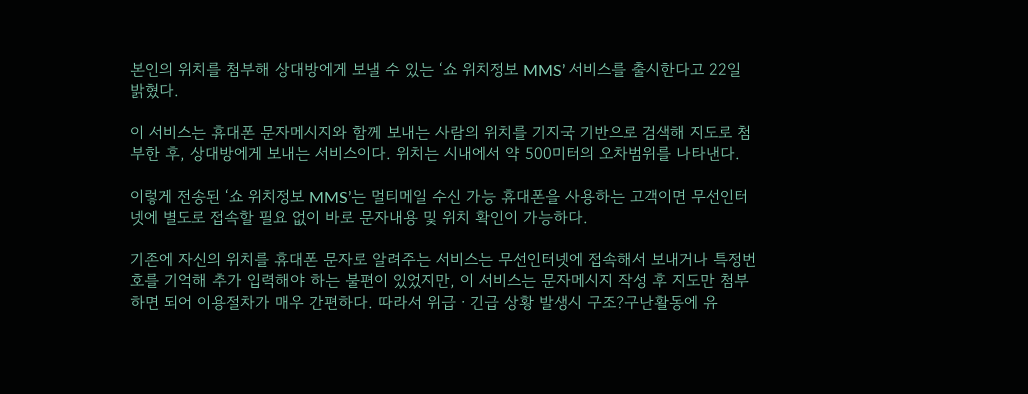본인의 위치를 첨부해 상대방에게 보낼 수 있는 ‘쇼 위치정보 MMS’ 서비스를 출시한다고 22일 밝혔다.

이 서비스는 휴대폰 문자메시지와 함께 보내는 사람의 위치를 기지국 기반으로 검색해 지도로 첨부한 후, 상대방에게 보내는 서비스이다. 위치는 시내에서 약 500미터의 오차범위를 나타낸다.

이렇게 전송된 ‘쇼 위치정보 MMS’는 멀티메일 수신 가능 휴대폰을 사용하는 고객이면 무선인터넷에 별도로 접속할 필요 없이 바로 문자내용 및 위치 확인이 가능하다.

기존에 자신의 위치를 휴대폰 문자로 알려주는 서비스는 무선인터넷에 접속해서 보내거나 특정번호를 기억해 추가 입력해야 하는 불편이 있었지만, 이 서비스는 문자메시지 작성 후 지도만 첨부하면 되어 이용절차가 매우 간편하다. 따라서 위급ㆍ긴급 상황 발생시 구조?구난활동에 유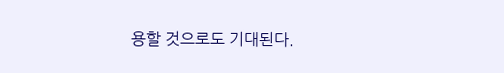용할 것으로도 기대된다.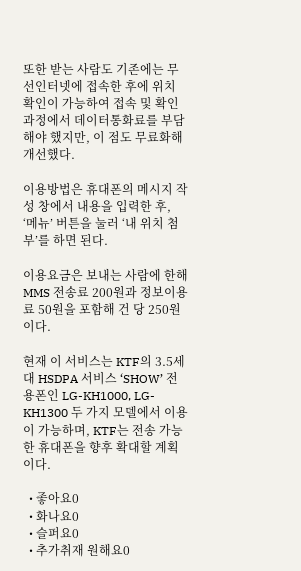또한 받는 사람도 기존에는 무선인터넷에 접속한 후에 위치 확인이 가능하여 접속 및 확인 과정에서 데이터통화료를 부담해야 했지만, 이 점도 무료화해 개선했다.

이용방법은 휴대폰의 메시지 작성 창에서 내용을 입력한 후, ‘메뉴’ 버튼을 눌러 ‘내 위치 첨부’를 하면 된다.

이용요금은 보내는 사람에 한해 MMS 전송료 200원과 정보이용료 50원을 포함해 건 당 250원이다.

현재 이 서비스는 KTF의 3.5세대 HSDPA 서비스 ‘SHOW’ 전용폰인 LG-KH1000, LG-KH1300 두 가지 모델에서 이용이 가능하며, KTF는 전송 가능한 휴대폰을 향후 확대할 계획이다.

  • 좋아요0
  • 화나요0
  • 슬퍼요0
  • 추가취재 원해요0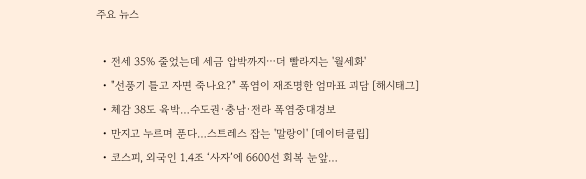주요 뉴스

  • 전세 35% 줄었는데 세금 압박까지⋯더 빨라지는 '월세화'
  • "선풍기 틀고 자면 죽나요?" 폭염이 재조명한 엄마표 괴담 [해시태그]
  • 체감 38도 육박…수도권·충남·전라 폭염중대경보
  • 만지고 누르며 푼다…스트레스 잡는 '말랑이' [데이터클립]
  • 코스피, 외국인 1.4조 ‘사자’에 6600선 회복 눈앞…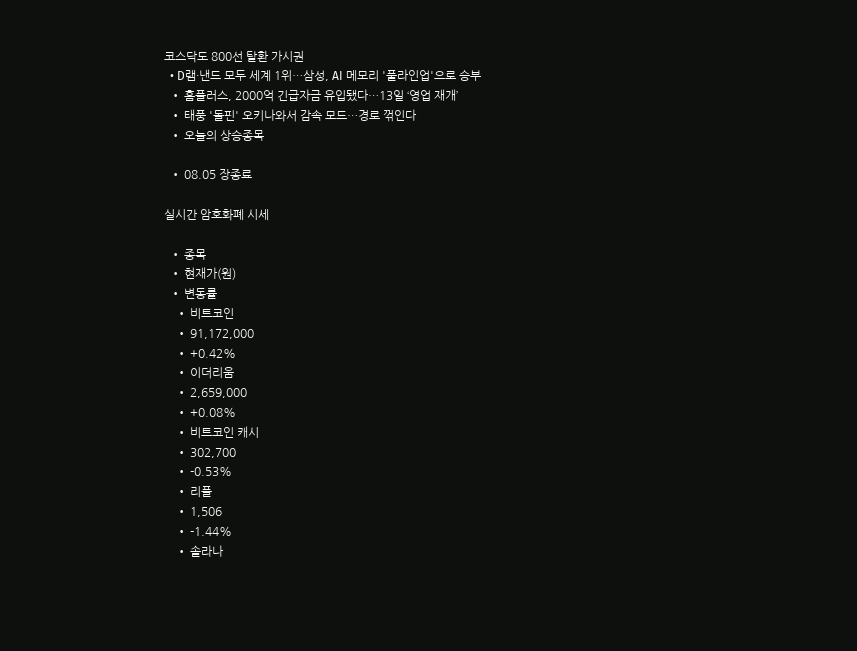코스닥도 800선 탈환 가시권
  • D램·낸드 모두 세계 1위…삼성, AI 메모리 '풀라인업'으로 승부
  • 홈플러스, 2000억 긴급자금 유입됐다…13일 ‘영업 재개’
  • 태풍 '돌핀' 오키나와서 감속 모드…경로 꺾인다
  • 오늘의 상승종목

  • 08.05 장종료

실시간 암호화폐 시세

  • 종목
  • 현재가(원)
  • 변동률
    • 비트코인
    • 91,172,000
    • +0.42%
    • 이더리움
    • 2,659,000
    • +0.08%
    • 비트코인 캐시
    • 302,700
    • -0.53%
    • 리플
    • 1,506
    • -1.44%
    • 솔라나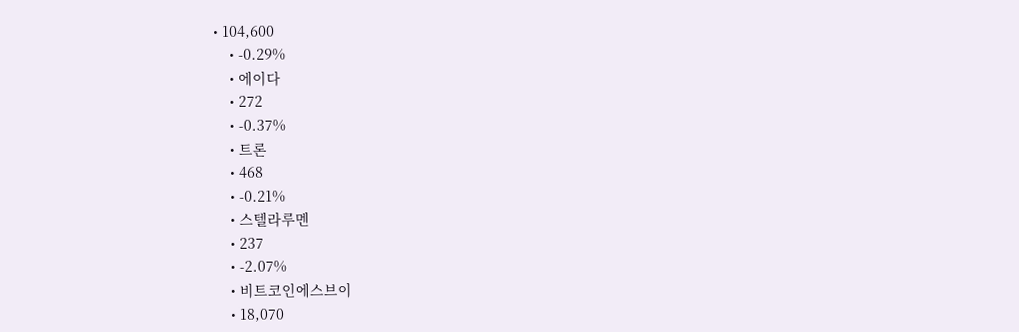• 104,600
    • -0.29%
    • 에이다
    • 272
    • -0.37%
    • 트론
    • 468
    • -0.21%
    • 스텔라루멘
    • 237
    • -2.07%
    • 비트코인에스브이
    • 18,070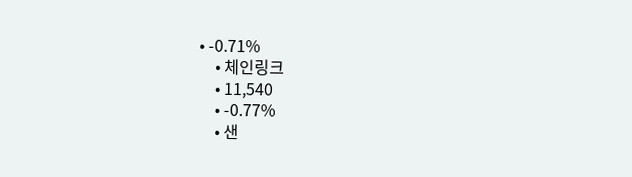• -0.71%
    • 체인링크
    • 11,540
    • -0.77%
    • 샌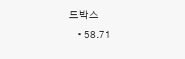드박스
    • 58.71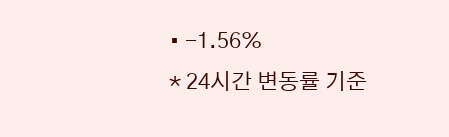• -1.56%
* 24시간 변동률 기준